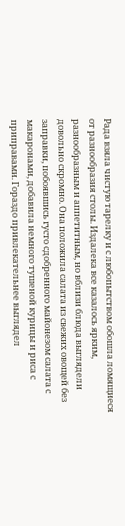Рада взяла чистую тарелку и с любопытством обошла ломящиеся от разнообразия столы. Издалека все казалось ярким, разнообразным и аппетитным, но вблизи блюда выглядели довольно скромно. Она положила салата из свежих овощей без заправки, побоявшись густо сдобренного майонезом салата с макаронами, добавила немного тушеной курицы и риса с приправами. Гораздо привлекательнее выглядел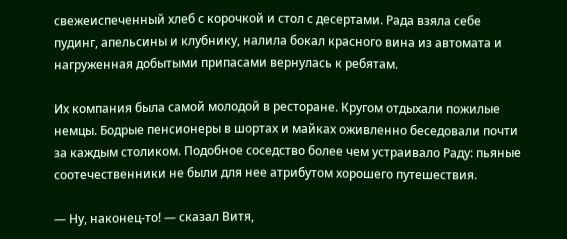свежеиспеченный хлеб с корочкой и стол с десертами. Рада взяла себе пудинг, апельсины и клубнику, налила бокал красного вина из автомата и нагруженная добытыми припасами вернулась к ребятам.

Их компания была самой молодой в ресторане. Кругом отдыхали пожилые немцы. Бодрые пенсионеры в шортах и майках оживленно беседовали почти за каждым столиком. Подобное соседство более чем устраивало Раду: пьяные соотечественники не были для нее атрибутом хорошего путешествия.

— Ну, наконец-то! — сказал Витя,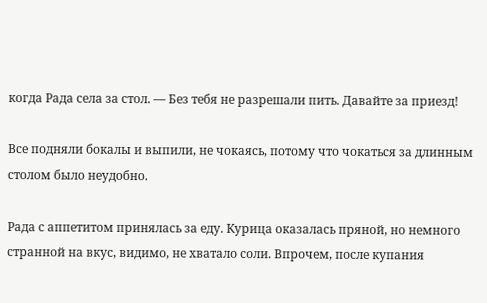когда Рада села за стол. — Без тебя не разрешали пить. Давайте за приезд!

Все подняли бокалы и выпили, не чокаясь, потому что чокаться за длинным столом было неудобно.

Рада с аппетитом принялась за еду. Курица оказалась пряной, но немного странной на вкус, видимо, не хватало соли. Впрочем, после купания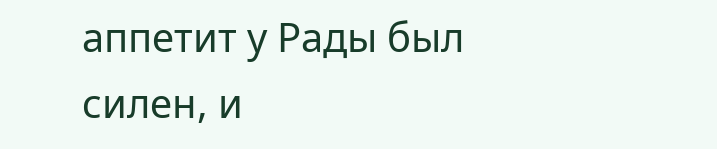аппетит у Рады был силен, и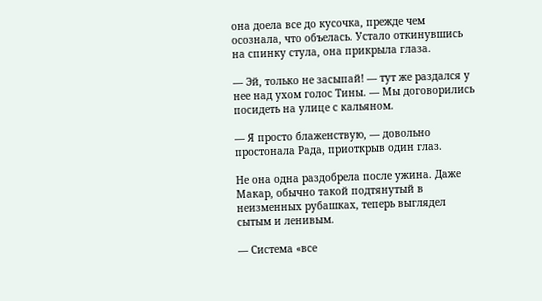она доела все до кусочка, прежде чем осознала, что объелась. Устало откинувшись на спинку стула, она прикрыла глаза.

— Эй, только не засыпай! — тут же раздался у нее над ухом голос Тины. — Мы договорились посидеть на улице с кальяном.

— Я просто блаженствую, — довольно простонала Рада, приоткрыв один глаз.

Не она одна раздобрела после ужина. Даже Макар, обычно такой подтянутый в неизменных рубашках, теперь выглядел сытым и ленивым.

— Система «все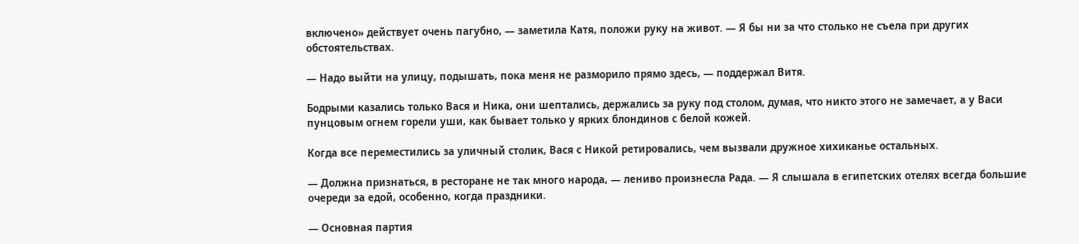включено» действует очень пагубно, — заметила Катя, положи руку на живот. — Я бы ни за что столько не съела при других обстоятельствах.

— Надо выйти на улицу, подышать, пока меня не разморило прямо здесь, — поддержал Витя.

Бодрыми казались только Вася и Ника, они шептались, держались за руку под столом, думая, что никто этого не замечает, а у Васи пунцовым огнем горели уши, как бывает только у ярких блондинов с белой кожей.

Когда все переместились за уличный столик, Вася с Никой ретировались, чем вызвали дружное хихиканье остальных.

— Должна признаться, в ресторане не так много народа, — лениво произнесла Рада. — Я слышала в египетских отелях всегда большие очереди за едой, особенно, когда праздники.

— Основная партия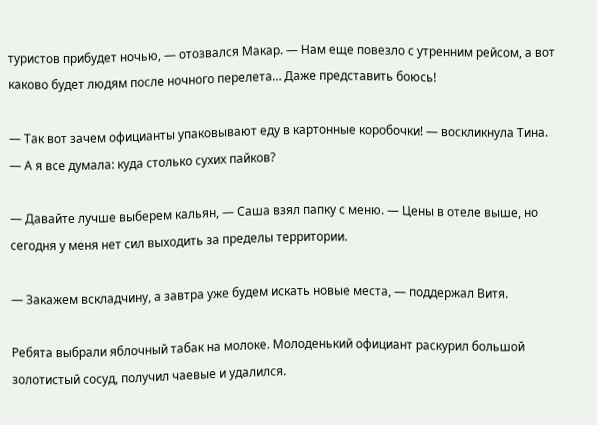туристов прибудет ночью, — отозвался Макар. — Нам еще повезло с утренним рейсом, а вот каково будет людям после ночного перелета… Даже представить боюсь!

— Так вот зачем официанты упаковывают еду в картонные коробочки! — воскликнула Тина. — А я все думала: куда столько сухих пайков?

— Давайте лучше выберем кальян, — Саша взял папку с меню. — Цены в отеле выше, но сегодня у меня нет сил выходить за пределы территории.

— Закажем вскладчину, а завтра уже будем искать новые места, — поддержал Витя.

Ребята выбрали яблочный табак на молоке. Молоденький официант раскурил большой золотистый сосуд, получил чаевые и удалился.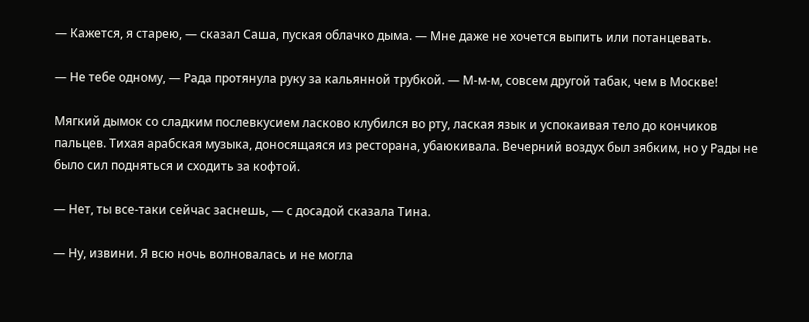— Кажется, я старею, — сказал Саша, пуская облачко дыма. — Мне даже не хочется выпить или потанцевать.

— Не тебе одному, — Рада протянула руку за кальянной трубкой. — М-м-м, совсем другой табак, чем в Москве!

Мягкий дымок со сладким послевкусием ласково клубился во рту, лаская язык и успокаивая тело до кончиков пальцев. Тихая арабская музыка, доносящаяся из ресторана, убаюкивала. Вечерний воздух был зябким, но у Рады не было сил подняться и сходить за кофтой.

— Нет, ты все-таки сейчас заснешь, — с досадой сказала Тина.

— Ну, извини. Я всю ночь волновалась и не могла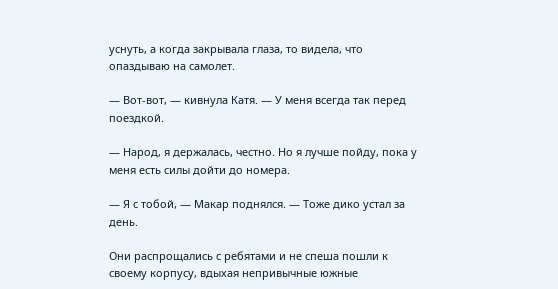уснуть, а когда закрывала глаза, то видела, что опаздываю на самолет.

— Вот-вот, — кивнула Катя. — У меня всегда так перед поездкой.

— Народ, я держалась, честно. Но я лучше пойду, пока у меня есть силы дойти до номера.

— Я с тобой, — Макар поднялся. — Тоже дико устал за день.

Они распрощались с ребятами и не спеша пошли к своему корпусу, вдыхая непривычные южные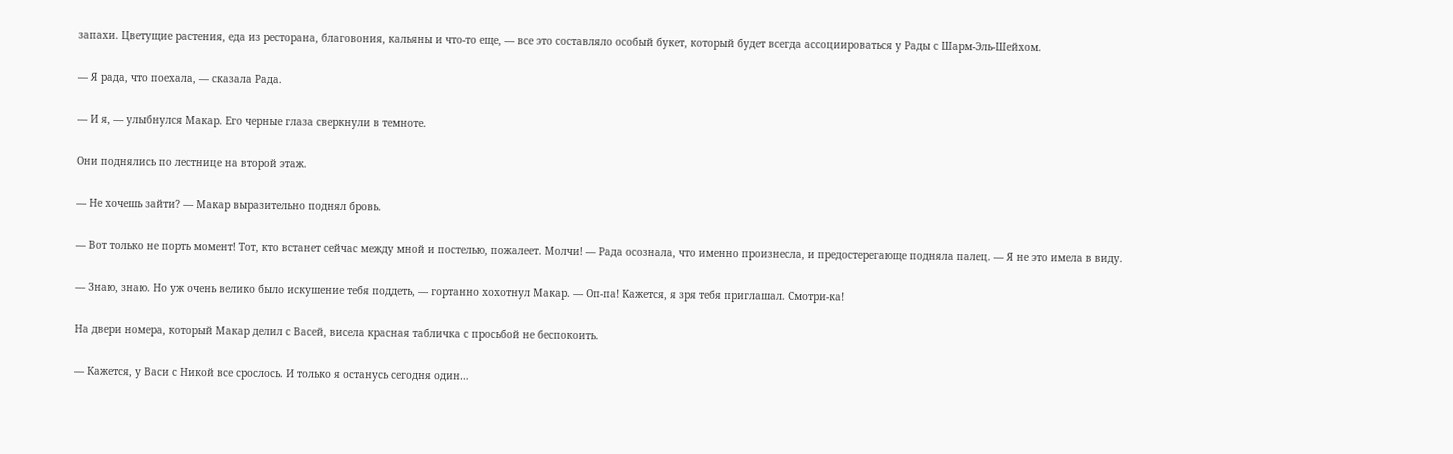запахи. Цветущие растения, еда из ресторана, благовония, кальяны и что-то еще, — все это составляло особый букет, который будет всегда ассоциироваться у Рады с Шарм-Эль-Шейхом.

— Я рада, что поехала, — сказала Рада.

— И я, — улыбнулся Макар. Его черные глаза сверкнули в темноте.

Они поднялись по лестнице на второй этаж.

— Не хочешь зайти? — Макар выразительно поднял бровь.

— Вот только не порть момент! Тот, кто встанет сейчас между мной и постелью, пожалеет. Молчи! — Рада осознала, что именно произнесла, и предостерегающе подняла палец. — Я не это имела в виду.

— Знаю, знаю. Но уж очень велико было искушение тебя поддеть, — гортанно хохотнул Макар. — Оп-па! Кажется, я зря тебя приглашал. Смотри-ка!

На двери номера, который Макар делил с Васей, висела красная табличка с просьбой не беспокоить.

— Кажется, у Васи с Никой все срослось. И только я останусь сегодня один…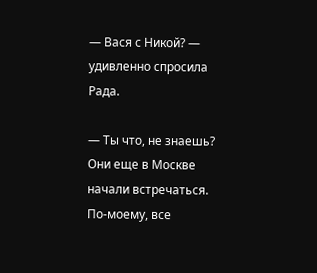— Вася с Никой? — удивленно спросила Рада.

— Ты что, не знаешь? Они еще в Москве начали встречаться. По-моему, все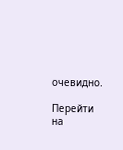очевидно.

Перейти на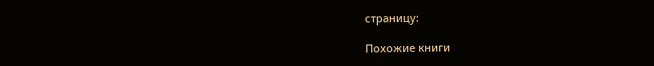страницу:

Похожие книги